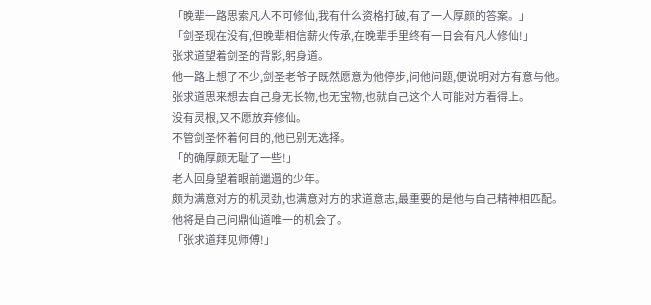「晚辈一路思索凡人不可修仙,我有什么资格打破,有了一人厚颜的答案。」
「剑圣现在没有,但晚辈相信薪火传承,在晚辈手里终有一日会有凡人修仙!」
张求道望着剑圣的背影,躬身道。
他一路上想了不少,剑圣老爷子既然愿意为他停步,问他问题,便说明对方有意与他。
张求道思来想去自己身无长物,也无宝物,也就自己这个人可能对方看得上。
没有灵根,又不愿放弃修仙。
不管剑圣怀着何目的,他已别无选择。
「的确厚颜无耻了一些!」
老人回身望着眼前邋遢的少年。
颇为满意对方的机灵劲,也满意对方的求道意志,最重要的是他与自己精神相匹配。
他将是自己问鼎仙道唯一的机会了。
「张求道拜见师傅!」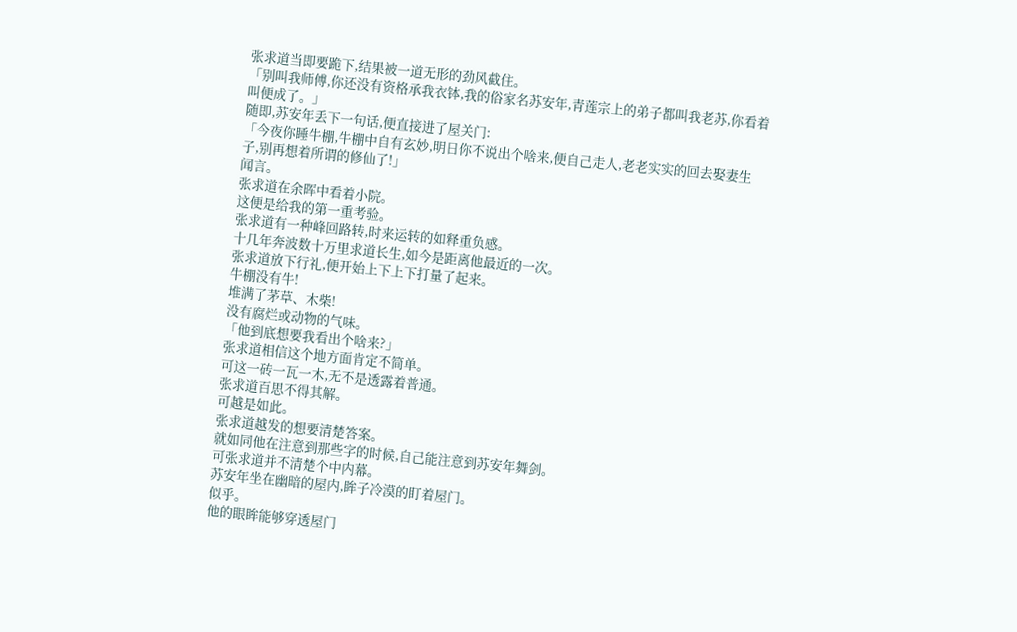张求道当即要跪下,结果被一道无形的劲风截住。
「别叫我师傅,你还没有资格承我衣钵,我的俗家名苏安年,青莲宗上的弟子都叫我老苏,你看着叫便成了。」
随即,苏安年丢下一句话,便直接进了屋关门:
「今夜你睡牛棚,牛棚中自有玄妙,明日你不说出个啥来,便自己走人,老老实实的回去娶妻生子,别再想着所谓的修仙了!」
闻言。
张求道在余晖中看着小院。
这便是给我的第一重考验。
张求道有一种峰回路转,时来运转的如释重负感。
十几年奔波数十万里求道长生,如今是距离他最近的一次。
张求道放下行礼,便开始上下上下打量了起来。
牛棚没有牛!
堆满了茅草、木柴!
没有腐烂或动物的气味。
「他到底想要我看出个啥来?」
张求道相信这个地方面肯定不简单。
可这一砖一瓦一木,无不是透露着普通。
张求道百思不得其解。
可越是如此。
张求道越发的想要清楚答案。
就如同他在注意到那些字的时候,自己能注意到苏安年舞剑。
可张求道并不清楚个中内幕。
苏安年坐在幽暗的屋内,眸子冷漠的盯着屋门。
似乎。
他的眼眸能够穿透屋门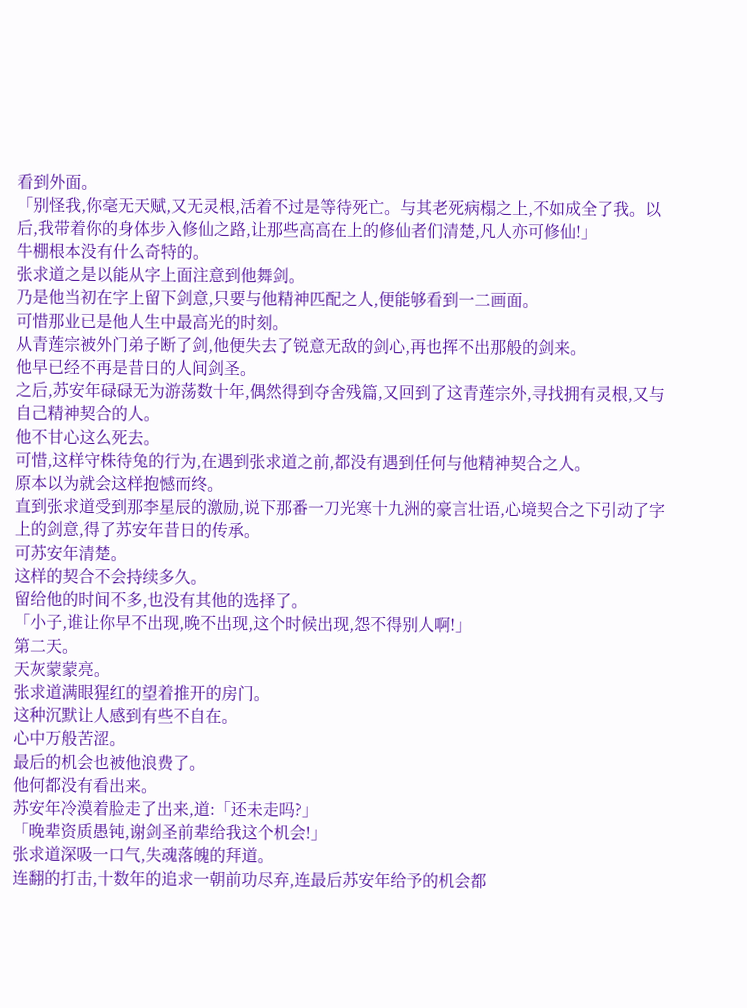看到外面。
「别怪我,你毫无天赋,又无灵根,活着不过是等待死亡。与其老死病榻之上,不如成全了我。以后,我带着你的身体步入修仙之路,让那些高高在上的修仙者们清楚,凡人亦可修仙!」
牛棚根本没有什么奇特的。
张求道之是以能从字上面注意到他舞剑。
乃是他当初在字上留下剑意,只要与他精神匹配之人,便能够看到一二画面。
可惜那业已是他人生中最高光的时刻。
从青莲宗被外门弟子断了剑,他便失去了锐意无敌的剑心,再也挥不出那般的剑来。
他早已经不再是昔日的人间剑圣。
之后,苏安年碌碌无为游荡数十年,偶然得到夺舍残篇,又回到了这青莲宗外,寻找拥有灵根,又与自己精神契合的人。
他不甘心这么死去。
可惜,这样守株待兔的行为,在遇到张求道之前,都没有遇到任何与他精神契合之人。
原本以为就会这样抱憾而终。
直到张求道受到那李星辰的激励,说下那番一刀光寒十九洲的豪言壮语,心境契合之下引动了字上的剑意,得了苏安年昔日的传承。
可苏安年清楚。
这样的契合不会持续多久。
留给他的时间不多,也没有其他的选择了。
「小子,谁让你早不出现,晚不出现,这个时候出现,怨不得别人啊!」
第二天。
天灰蒙蒙亮。
张求道满眼猩红的望着推开的房门。
这种沉默让人感到有些不自在。
心中万般苦涩。
最后的机会也被他浪费了。
他何都没有看出来。
苏安年冷漠着脸走了出来,道:「还未走吗?」
「晚辈资质愚钝,谢剑圣前辈给我这个机会!」
张求道深吸一口气,失魂落魄的拜道。
连翻的打击,十数年的追求一朝前功尽弃,连最后苏安年给予的机会都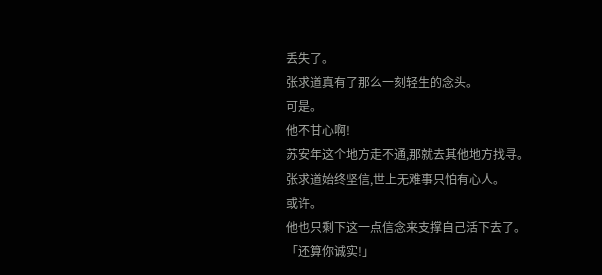丢失了。
张求道真有了那么一刻轻生的念头。
可是。
他不甘心啊!
苏安年这个地方走不通,那就去其他地方找寻。
张求道始终坚信,世上无难事只怕有心人。
或许。
他也只剩下这一点信念来支撑自己活下去了。
「还算你诚实!」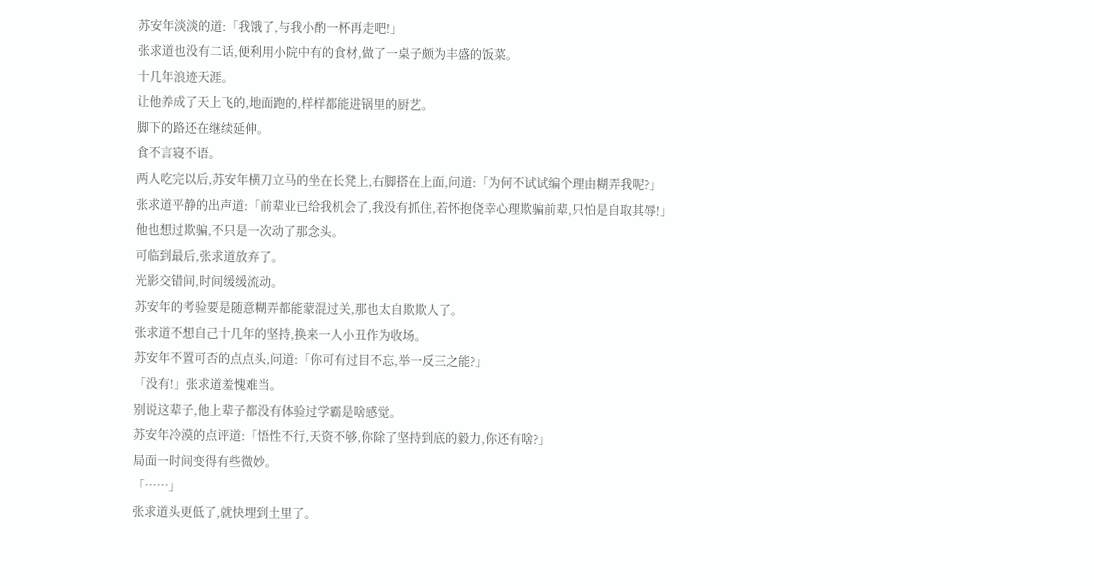苏安年淡淡的道:「我饿了,与我小酌一杯再走吧!」
张求道也没有二话,便利用小院中有的食材,做了一桌子颇为丰盛的饭菜。
十几年浪迹天涯。
让他养成了天上飞的,地面跑的,样样都能进锅里的厨艺。
脚下的路还在继续延伸。
食不言寝不语。
两人吃完以后,苏安年横刀立马的坐在长凳上,右脚搭在上面,问道:「为何不试试编个理由糊弄我呢?」
张求道平静的出声道:「前辈业已给我机会了,我没有抓住,若怀抱侥幸心理欺骗前辈,只怕是自取其辱!」
他也想过欺骗,不只是一次动了那念头。
可临到最后,张求道放弃了。
光影交错间,时间缓缓流动。
苏安年的考验要是随意糊弄都能蒙混过关,那也太自欺欺人了。
张求道不想自己十几年的坚持,换来一人小丑作为收场。
苏安年不置可否的点点头,问道:「你可有过目不忘,举一反三之能?」
「没有!」张求道羞愧难当。
别说这辈子,他上辈子都没有体验过学霸是啥感觉。
苏安年冷漠的点评道:「悟性不行,天资不够,你除了坚持到底的毅力,你还有啥?」
局面一时间变得有些微妙。
「……」
张求道头更低了,就快埋到土里了。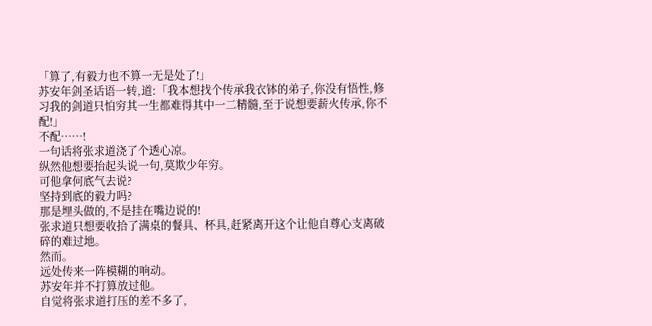「算了,有毅力也不算一无是处了!」
苏安年剑圣话语一转,道:「我本想找个传承我衣钵的弟子,你没有悟性,修习我的剑道只怕穷其一生都难得其中一二精髓,至于说想要薪火传承,你不配!」
不配……!
一句话将张求道浇了个透心凉。
纵然他想要抬起头说一句,莫欺少年穷。
可他拿何底气去说?
坚持到底的毅力吗?
那是埋头做的,不是挂在嘴边说的!
张求道只想要收拾了满桌的餐具、杯具,赶紧离开这个让他自尊心支离破碎的难过地。
然而。
远处传来一阵模糊的响动。
苏安年并不打算放过他。
自觉将张求道打压的差不多了,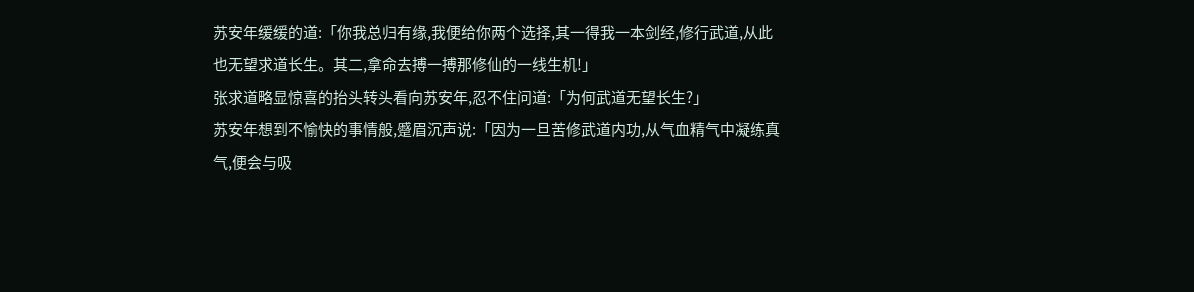苏安年缓缓的道:「你我总归有缘,我便给你两个选择,其一得我一本剑经,修行武道,从此也无望求道长生。其二,拿命去搏一搏那修仙的一线生机!」
张求道略显惊喜的抬头转头看向苏安年,忍不住问道:「为何武道无望长生?」
苏安年想到不愉快的事情般,蹙眉沉声说:「因为一旦苦修武道内功,从气血精气中凝练真气,便会与吸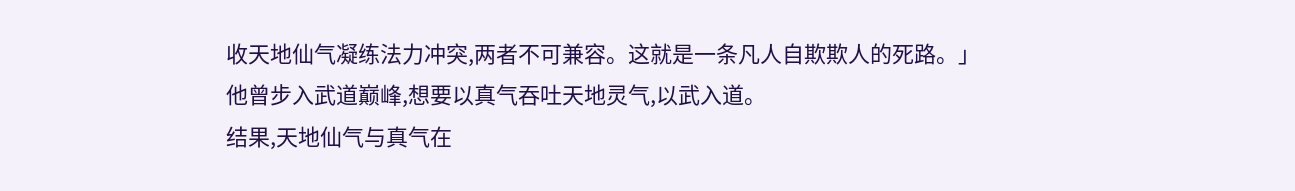收天地仙气凝练法力冲突,两者不可兼容。这就是一条凡人自欺欺人的死路。」
他曾步入武道巅峰,想要以真气吞吐天地灵气,以武入道。
结果,天地仙气与真气在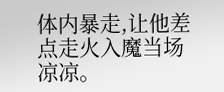体内暴走,让他差点走火入魔当场凉凉。